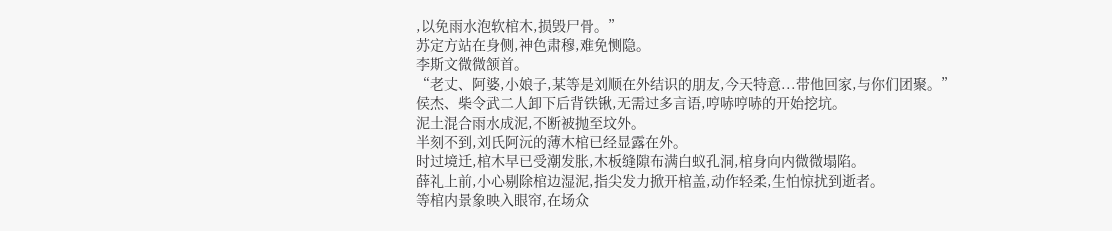,以免雨水泡软棺木,损毁尸骨。”
苏定方站在身侧,神色肃穆,难免恻隐。
李斯文微微颔首。
“老丈、阿婆,小娘子,某等是刘顺在外结识的朋友,今天特意...带他回家,与你们团聚。”
侯杰、柴令武二人卸下后背铁锹,无需过多言语,哼哧哼哧的开始挖坑。
泥土混合雨水成泥,不断被抛至坟外。
半刻不到,刘氏阿沅的薄木棺已经显露在外。
时过境迁,棺木早已受潮发胀,木板缝隙布满白蚁孔洞,棺身向内微微塌陷。
薛礼上前,小心剔除棺边湿泥,指尖发力掀开棺盖,动作轻柔,生怕惊扰到逝者。
等棺内景象映入眼帘,在场众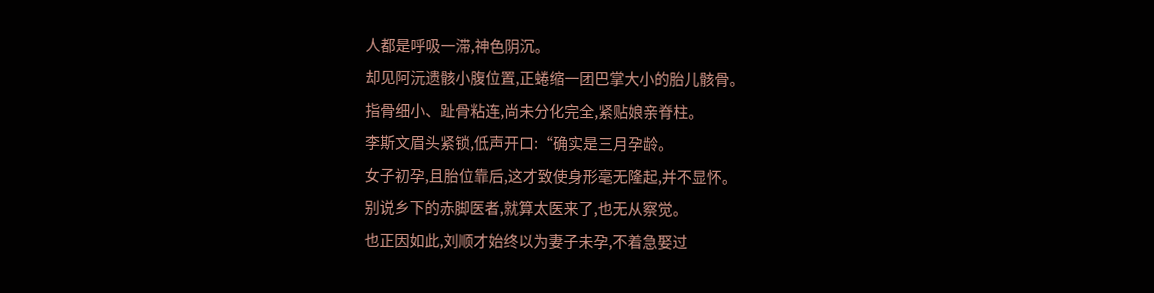人都是呼吸一滞,神色阴沉。
却见阿沅遗骸小腹位置,正蜷缩一团巴掌大小的胎儿骸骨。
指骨细小、趾骨粘连,尚未分化完全,紧贴娘亲脊柱。
李斯文眉头紧锁,低声开口:“确实是三月孕龄。
女子初孕,且胎位靠后,这才致使身形毫无隆起,并不显怀。
别说乡下的赤脚医者,就算太医来了,也无从察觉。
也正因如此,刘顺才始终以为妻子未孕,不着急娶过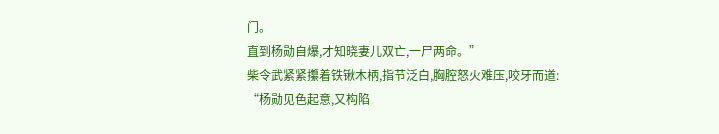门。
直到杨勋自爆,才知晓妻儿双亡,一尸两命。”
柴令武紧紧攥着铁锹木柄,指节泛白,胸腔怒火难压,咬牙而道:
“杨勋见色起意,又构陷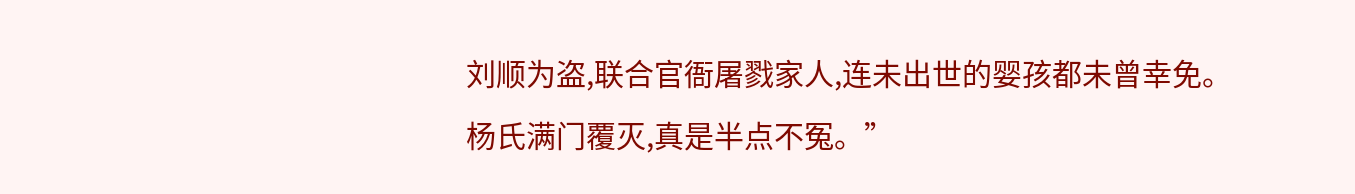刘顺为盗,联合官衙屠戮家人,连未出世的婴孩都未曾幸免。
杨氏满门覆灭,真是半点不冤。”